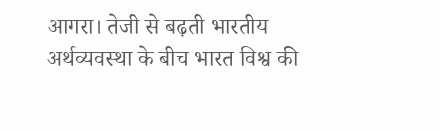आगरा। तेजी से बढ़ती भारतीय अर्थव्यवस्था के बीच भारत विश्व की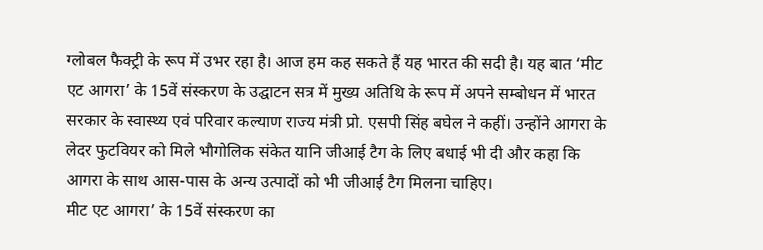ग्लोबल फैक्ट्री के रूप में उभर रहा है। आज हम कह सकते हैं यह भारत की सदी है। यह बात ‘मीट एट आगरा’ के 15वें संस्करण के उद्घाटन सत्र में मुख्य अतिथि के रूप में अपने सम्बोधन में भारत सरकार के स्वास्थ्य एवं परिवार कल्याण राज्य मंत्री प्रो. एसपी सिंह बघेल ने कहीं। उन्होंने आगरा के लेदर फुटवियर को मिले भौगोलिक संकेत यानि जीआई टैग के लिए बधाई भी दी और कहा कि आगरा के साथ आस-पास के अन्य उत्पादों को भी जीआई टैग मिलना चाहिए।
मीट एट आगरा’ के 15वें संस्करण का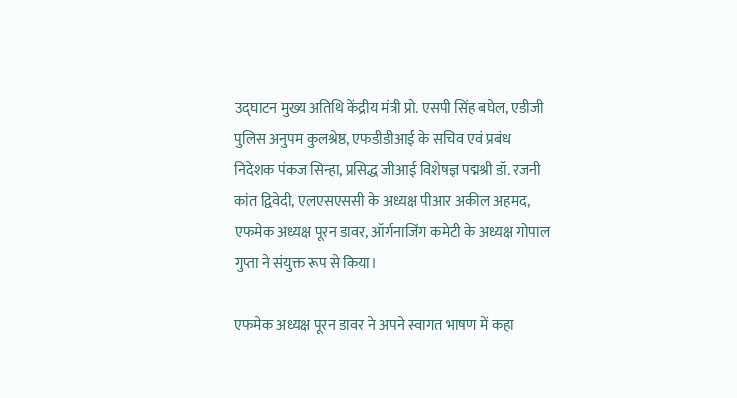उद्घाटन मुख्य अतिथि केंद्रीय मंत्री प्रो. एसपी सिंह बघेल, एडीजी पुलिस अनुपम कुलश्रेष्ठ, एफडीडीआई के सचिव एवं प्रबंध निदेशक पंकज सिन्हा, प्रसिद्ध जीआई विशेषज्ञ पद्मश्री डॉ. रजनी कांत द्विवेदी, एलएसएससी के अध्यक्ष पीआर अकील अहमद, एफमेक अध्यक्ष पूरन डावर, ऑर्गनाजिंग कमेटी के अध्यक्ष गोपाल गुप्ता ने संयुक्त रूप से किया।

एफमेक अध्यक्ष पूरन डावर ने अपने स्वागत भाषण में कहा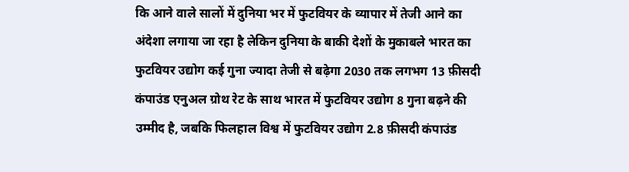कि आने वाले सालों में दुनिया भर में फुटवियर के व्यापार में तेजी आने का अंदेशा लगाया जा रहा है लेकिन दुनिया के बाकी देशों के मुकाबले भारत का फुटवियर उद्योग कई गुना ज्यादा तेजी से बढ़ेगा 2030 तक लगभग 13 फ़ीसदी कंपाउंड एनुअल ग्रोथ रेट के साथ भारत में फुटवियर उद्योग 8 गुना बढ़ने की उम्मीद है, जबकि फिलहाल विश्व में फुटवियर उद्योग 2.8 फ़ीसदी कंपाउंड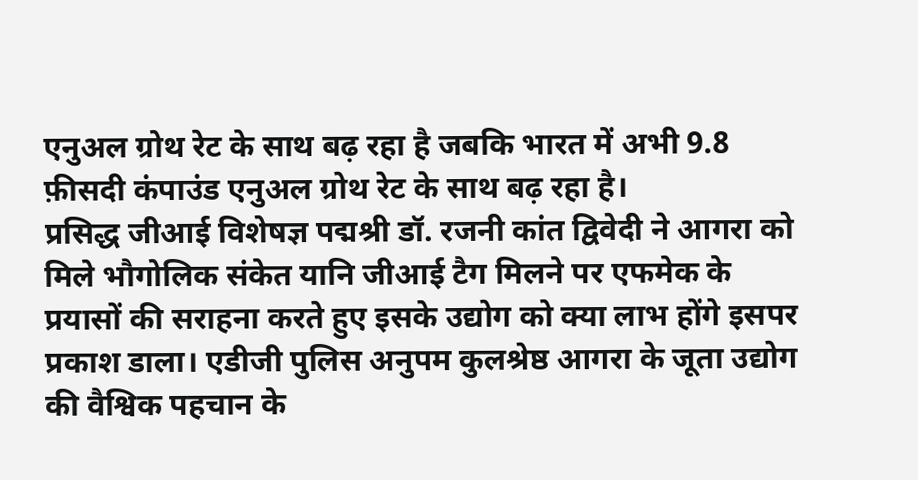एनुअल ग्रोथ रेट के साथ बढ़ रहा है जबकि भारत में अभी 9.8 फ़ीसदी कंपाउंड एनुअल ग्रोथ रेट के साथ बढ़ रहा है।
प्रसिद्ध जीआई विशेषज्ञ पद्मश्री डॉ. रजनी कांत द्विवेदी ने आगरा को मिले भौगोलिक संकेत यानि जीआई टैग मिलने पर एफमेक के प्रयासों की सराहना करते हुए इसके उद्योग को क्या लाभ होंगे इसपर प्रकाश डाला। एडीजी पुलिस अनुपम कुलश्रेष्ठ आगरा के जूता उद्योग की वैश्विक पहचान के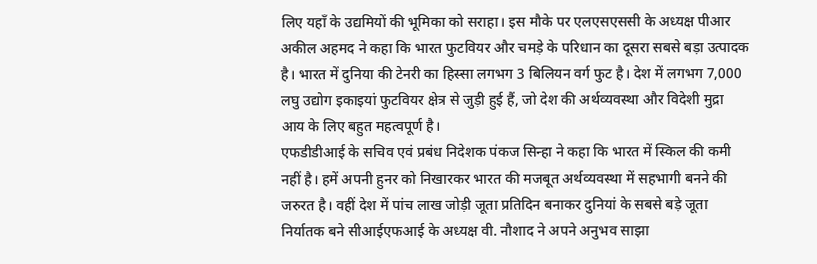लिए यहाँ के उद्यमियों की भूमिका को सराहा। इस मौके पर एलएसएससी के अध्यक्ष पीआर अकील अहमद ने कहा कि भारत फुटवियर और चमड़े के परिधान का दूसरा सबसे बड़ा उत्पादक है। भारत में दुनिया की टेनरी का हिस्सा लगभग 3 बिलियन वर्ग फुट है। देश में लगभग 7,000 लघु उद्योग इकाइयां फुटवियर क्षेत्र से जुड़ी हुई हैं, जो देश की अर्थव्यवस्था और विदेशी मुद्रा आय के लिए बहुत महत्वपूर्ण है।
एफडीडीआई के सचिव एवं प्रबंध निदेशक पंकज सिन्हा ने कहा कि भारत में स्किल की कमी नहीं है। हमें अपनी हुनर को निखारकर भारत की मजबूत अर्थव्यवस्था में सहभागी बनने की जरुरत है। वहीं देश में पांच लाख जोड़ी जूता प्रतिदिन बनाकर दुनियां के सबसे बड़े जूता निर्यातक बने सीआईएफआई के अध्यक्ष वी. नौशाद ने अपने अनुभव साझा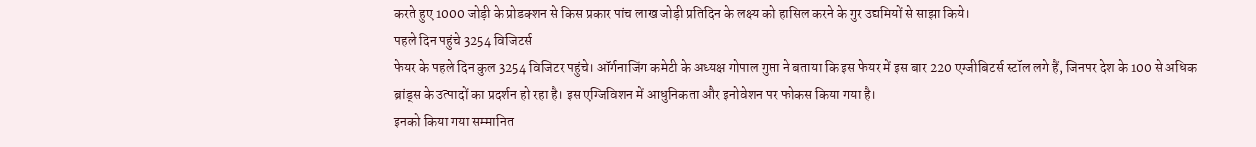करते हुए 1000 जोड़ी के प्रोडक्शन से किस प्रकार पांच लाख जोड़ी प्रतिदिन के लक्ष्य को हासिल करने के गुर उद्यमियों से साझा किये।
पहले दिन पहुंचे 3254 विजिटर्स
फेयर के पहले दिन कुल 3254 विजिटर पहुंचे। ऑर्गनाजिंग कमेटी के अध्यक्ष गोपाल गुप्ता ने बताया कि इस फेयर में इस बार 220 एग्जीबिटर्स स्टॉल लगे हैं, जिनपर देश के 100 से अधिक ब्रांड्स के उत्पादों का प्रदर्शन हो रहा है। इस एग्जिविशन में आधुनिकता और इनोवेशन पर फोकस किया गया है।
इनको किया गया सम्मानित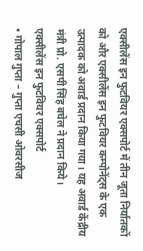एक्सीलेंस इन फुटवियर एक्सपोर्ट में तीन जूता निर्यातकों को और एक्सीलेंस इन फुटवियर कम्पोनेंट्स के एक उत्पादक को अवार्ड प्रदान किया गया। यह अवार्ड केंद्रीय मंत्री प्रो. एसपी सिंह बघेल ने प्रदान किये।
एक्सीलेंस इन फुटवियर एक्सपोर्ट
• गोपाल गुप्ता – गुप्ता एचसी ओवरसीज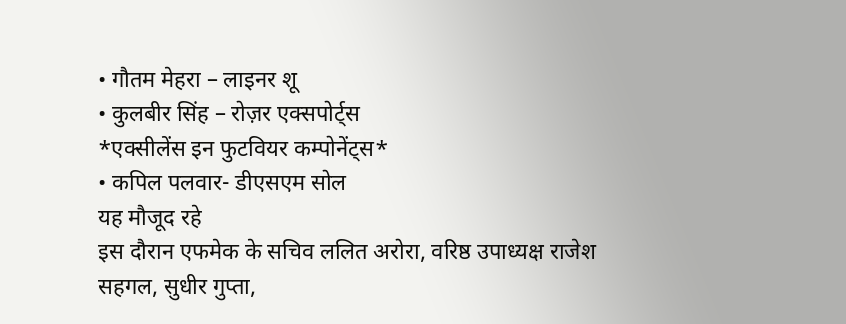• गौतम मेहरा – लाइनर शू
• कुलबीर सिंह – रोज़र एक्सपोर्ट्स
*एक्सीलेंस इन फुटवियर कम्पोनेंट्स*
• कपिल पलवार- डीएसएम सोल
यह मौजूद रहे
इस दौरान एफमेक के सचिव ललित अरोरा, वरिष्ठ उपाध्यक्ष राजेश सहगल, सुधीर गुप्ता,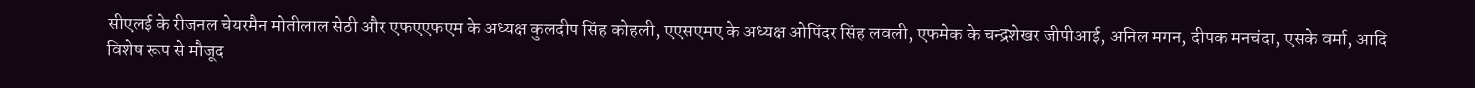सीएलई के रीजनल चेयरमैन मोतीलाल सेठी और एफएएफएम के अध्यक्ष कुलदीप सिंह कोहली, एएसएमए के अध्यक्ष ओपिंदर सिंह लवली, एफमेक के चन्द्रशेखर जीपीआई, अनिल मगन, दीपक मनचंदा, एसके वर्मा, आदि विशेष रूप से मौजूद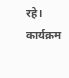रहे। कार्यक्रम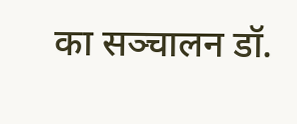का सञ्चालन डॉ.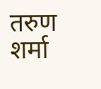तरुण शर्मा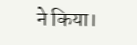ने किया।